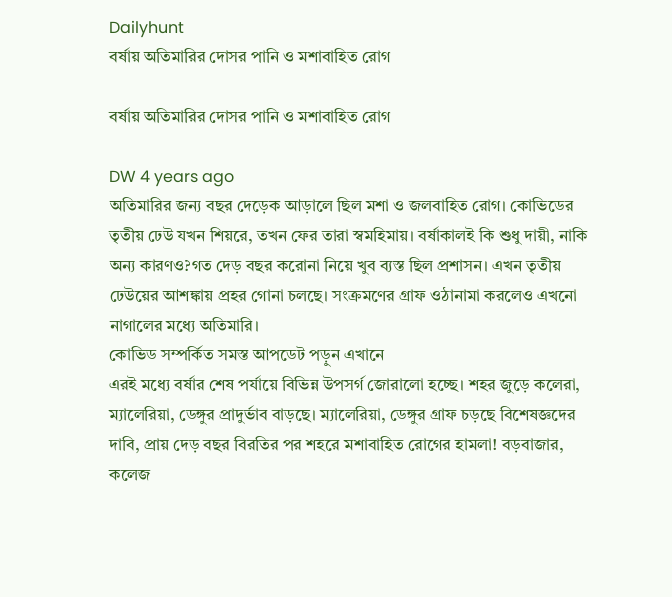Dailyhunt
বর্ষায় অতিমারির দোসর পানি ও মশাবাহিত রোগ

বর্ষায় অতিমারির দোসর পানি ও মশাবাহিত রোগ

DW 4 years ago
অতিমারির জন্য বছর দেড়েক আড়ালে ছিল মশা ও জলবাহিত রোগ। কোভিডের তৃতীয় ঢেউ যখন শিয়রে, তখন ফের তারা স্বমহিমায়। বর্ষাকালই কি শুধু দায়ী, নাকি অন্য কারণও?গত দেড় বছর করোনা নিয়ে খুব ব্যস্ত ছিল প্রশাসন। এখন তৃতীয় ঢেউয়ের আশঙ্কায় প্রহর গোনা চলছে। সংক্রমণের গ্রাফ ওঠানামা করলেও এখনো নাগালের মধ্যে অতিমারি।
কোভিড সম্পর্কিত সমস্ত আপডেট পড়ুন এখানে
এরই মধ্যে বর্ষার শেষ পর্যায়ে বিভিন্ন উপসর্গ জোরালো হচ্ছে। শহর জুড়ে কলেরা, ম্যালেরিয়া, ডেঙ্গুর প্রাদুর্ভাব বাড়ছে। ম্যালেরিয়া, ডেঙ্গুর গ্রাফ চড়ছে বিশেষজ্ঞদের দাবি, প্রায় দেড় বছর বিরতির পর শহরে মশাবাহিত রোগের হামলা! বড়বাজার, কলেজ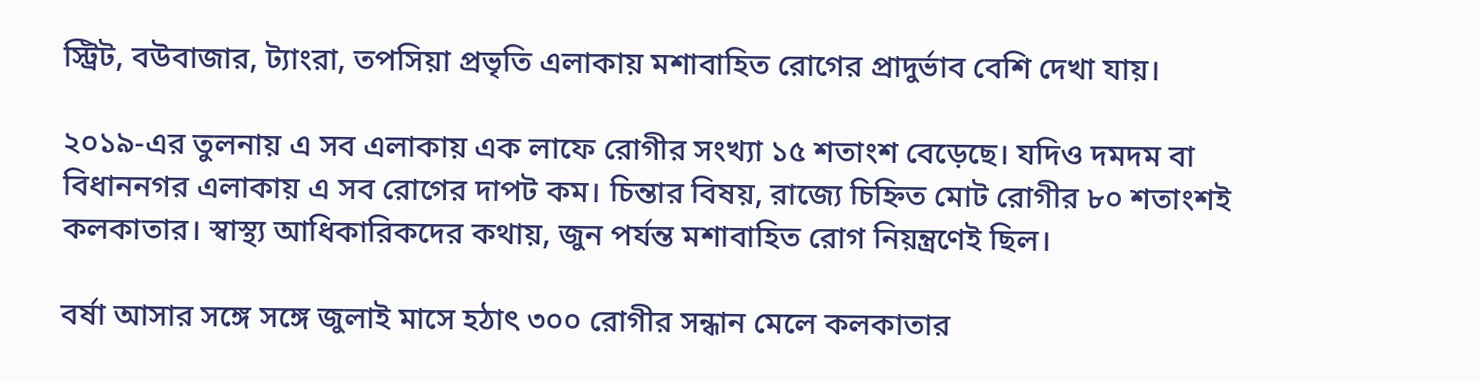স্ট্রিট, বউবাজার, ট্যাংরা, তপসিয়া প্রভৃতি এলাকায় মশাবাহিত রোগের প্রাদুর্ভাব বেশি দেখা যায়।

২০১৯-এর তুলনায় এ সব এলাকায় এক লাফে রোগীর সংখ্যা ১৫ শতাংশ বেড়েছে। যদিও দমদম বা বিধাননগর এলাকায় এ সব রোগের দাপট কম। চিন্তার বিষয়, রাজ্যে চিহ্নিত মোট রোগীর ৮০ শতাংশই কলকাতার। স্বাস্থ্য আধিকারিকদের কথায়, জুন পর্যন্ত মশাবাহিত রোগ নিয়ন্ত্রণেই ছিল।

বর্ষা আসার সঙ্গে সঙ্গে জুলাই মাসে হঠাত্‍ ৩০০ রোগীর সন্ধান মেলে কলকাতার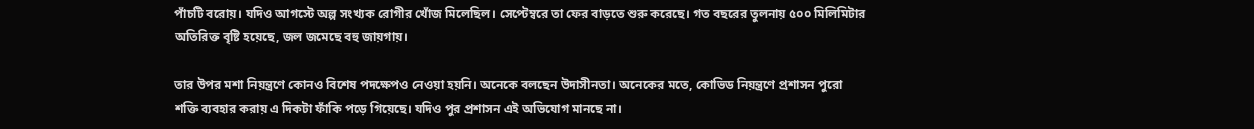পাঁচটি বরোয়। যদিও আগস্টে অল্প সংখ্যক রোগীর খোঁজ মিলেছিল। সেপ্টেম্বরে তা ফের বাড়তে শুরু করেছে। গত বছরের তুলনায় ৫০০ মিলিমিটার অতিরিক্ত বৃষ্টি হয়েছে, জল জমেছে বহু জায়গায়।

তার উপর মশা নিয়ন্ত্রণে কোনও বিশেষ পদক্ষেপও নেওয়া হয়নি। অনেকে বলছেন উদাসীনতা। অনেকের মতে, কোভিড নিয়ন্ত্রণে প্রশাসন পুরো শক্তি ব্যবহার করায় এ দিকটা ফাঁকি পড়ে গিয়েছে। যদিও পুর প্রশাসন এই অভিযোগ মানছে না।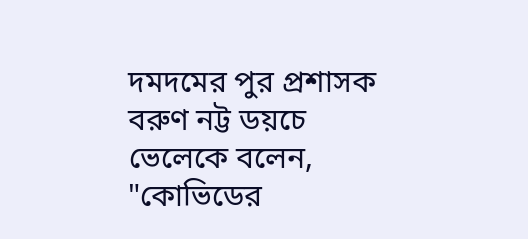দমদমের পুর প্রশাসক বরুণ নট্ট ডয়চে ভেলেকে বলেন, "কোভিডের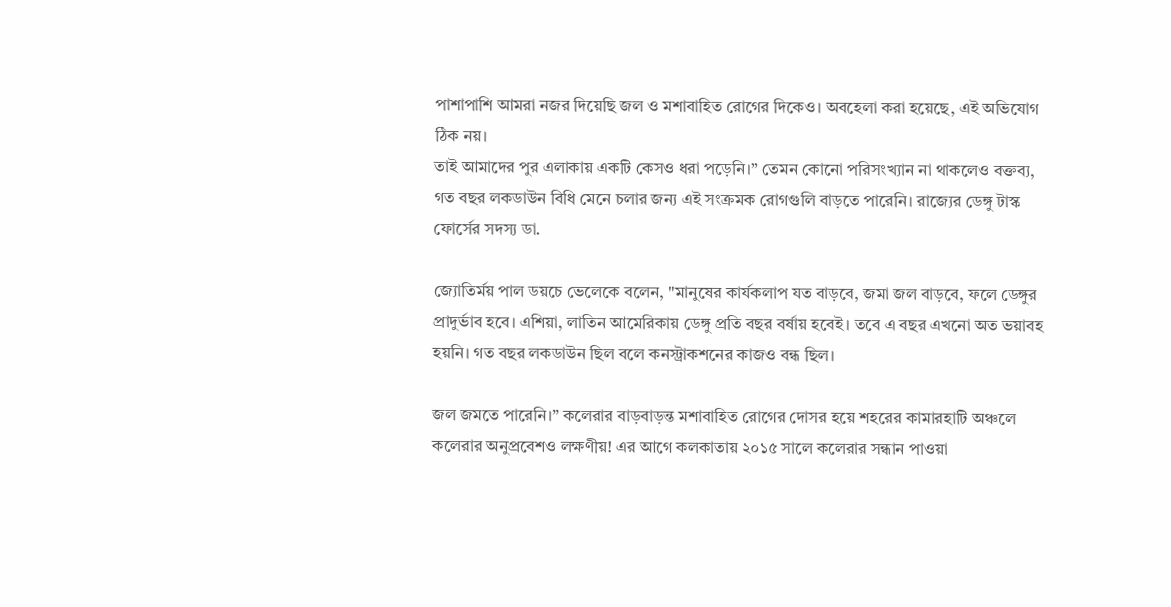পাশাপাশি আমরা নজর দিয়েছি জল ও মশাবাহিত রোগের দিকেও। অবহেলা করা হয়েছে, এই অভিযোগ ঠিক নয়।
তাই আমাদের পুর এলাকায় একটি কেসও ধরা পড়েনি।” তেমন কোনো পরিসংখ্যান না থাকলেও বক্তব্য, গত বছর লকডাউন বিধি মেনে চলার জন্য এই সংক্রমক রোগগুলি বাড়তে পারেনি। রাজ্যের ডেঙ্গু টাস্ক ফোর্সের সদস্য ডা.

জ্যোতির্ময় পাল ডয়চে ভেলেকে বলেন, "মানুষের কার্যকলাপ যত বাড়বে, জমা জল বাড়বে, ফলে ডেঙ্গুর প্রাদুর্ভাব হবে। এশিয়া, লাতিন আমেরিকায় ডেঙ্গু প্রতি বছর বর্ষায় হবেই। তবে এ বছর এখনো অত ভয়াবহ হয়নি। গত বছর লকডাউন ছিল বলে কনস্ট্রাকশনের কাজও বন্ধ ছিল।

জল জমতে পারেনি।” কলেরার বাড়বাড়ন্ত মশাবাহিত রোগের দোসর হয়ে শহরের কামারহাটি অঞ্চলে কলেরার অনুপ্রবেশও লক্ষণীয়! এর আগে কলকাতায় ২০১৫ সালে কলেরার সন্ধান পাওয়া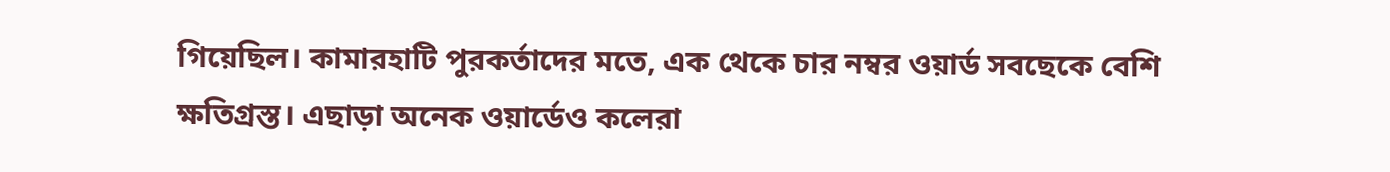গিয়েছিল। কামারহাটি পুরকর্তাদের মতে, এক থেকে চার নম্বর ওয়ার্ড সবছেকে বেশি ক্ষতিগ্রস্ত। এছাড়া অনেক ওয়ার্ডেও কলেরা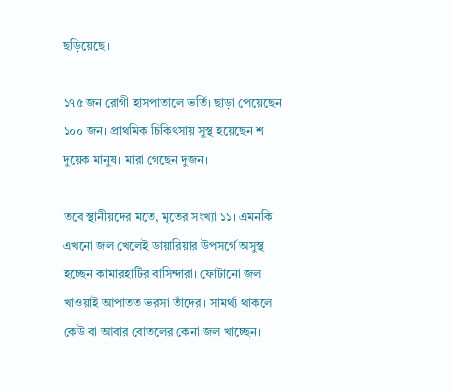ছড়িয়েছে।

১৭৫ জন রোগী হাসপাতালে ভর্তি। ছাড়া পেয়েছেন ১০০ জন। প্রাথমিক চিকিত্‍সায় সুস্থ হয়েছেন শ দুয়েক মানুষ। মারা গেছেন দুজন।

তবে স্থানীয়দের মতে, মৃতের সংখ্যা ১১। এমনকি এখনো জল খেলেই ডায়ারিয়ার উপসর্গে অসুস্থ হচ্ছেন কামারহাটির বাসিন্দারা। ফোটানো জল খাওয়াই আপাতত ভরসা তাঁদের। সামর্থ্য থাকলে কেউ বা আবার বোতলের কেনা জল খাচ্ছেন।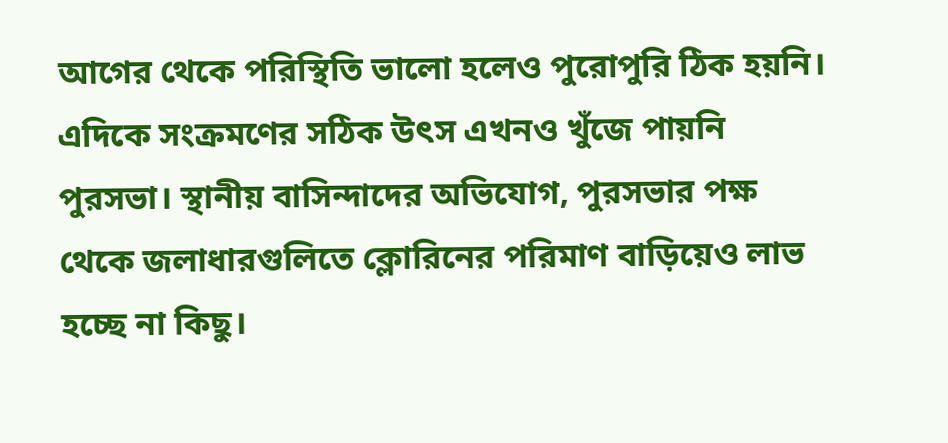আগের থেকে পরিস্থিতি ভালো হলেও পুরোপুরি ঠিক হয়নি। এদিকে সংক্রমণের সঠিক উত্‍স এখনও খুঁজে পায়নি পুরসভা। স্থানীয় বাসিন্দাদের অভিযোগ, পুরসভার পক্ষ থেকে জলাধারগুলিতে ক্লোরিনের পরিমাণ বাড়িয়েও লাভ হচ্ছে না কিছু।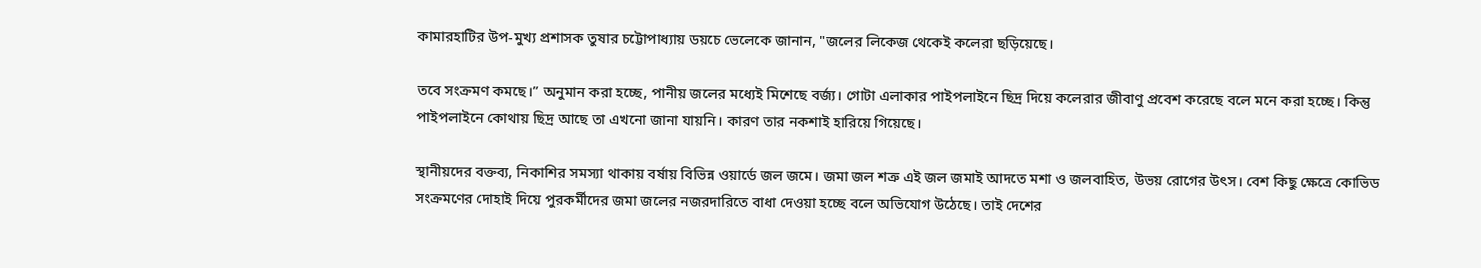কামারহাটির উপ-মুখ্য প্রশাসক তুষার চট্টোপাধ্যায় ডয়চে ভেলেকে জানান, "জলের লিকেজ থেকেই কলেরা ছড়িয়েছে।

তবে সংক্রমণ কমছে।” অনুমান করা হচ্ছে, পানীয় জলের মধ্যেই মিশেছে বর্জ্য। গোটা এলাকার পাইপলাইনে ছিদ্র দিয়ে কলেরার জীবাণু প্রবেশ করেছে বলে মনে করা হচ্ছে। কিন্তু পাইপলাইনে কোথায় ছিদ্র আছে তা এখনো জানা যায়নি। কারণ তার নকশাই হারিয়ে গিয়েছে।

স্থানীয়দের বক্তব্য, নিকাশির সমস্যা থাকায় বর্ষায় বিভিন্ন ওয়ার্ডে জল জমে। জমা জল শত্রু এই জল জমাই আদতে মশা ও জলবাহিত, উভয় রোগের উত্‍স। বেশ কিছু ক্ষেত্রে কোভিড সংক্রমণের দোহাই দিয়ে পুরকর্মীদের জমা জলের নজরদারিতে বাধা দেওয়া হচ্ছে বলে অভিযোগ উঠেছে। তাই দেশের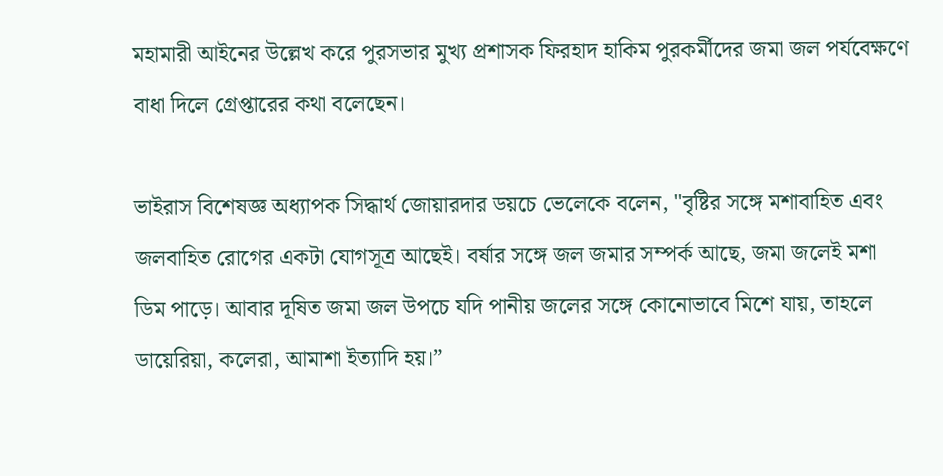মহামারী আইনের উল্লেখ করে পুরসভার মুখ্য প্রশাসক ফিরহাদ হাকিম পুরকর্মীদের জমা জল পর্যবেক্ষণে বাধা দিলে গ্রেপ্তারের কথা বলেছেন।

ভাইরাস বিশেষজ্ঞ অধ্যাপক সিদ্ধার্থ জোয়ারদার ডয়চে ভেলেকে বলেন, "বৃষ্টির সঙ্গে মশাবাহিত এবং জলবাহিত রোগের একটা যোগসূত্র আছেই। বর্ষার সঙ্গে জল জমার সম্পর্ক আছে, জমা জলেই মশা ডিম পাড়ে। আবার দূষিত জমা জল উপচে যদি পানীয় জলের সঙ্গে কোনোভাবে মিশে যায়, তাহলে ডায়েরিয়া, কলেরা, আমাশা ইত্যাদি হয়।”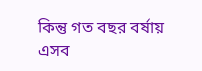কিন্তু গত বছর বর্ষায় এসব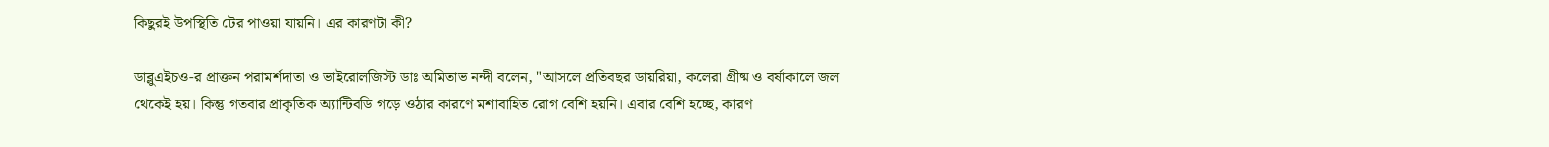কিছুরই উপস্থিতি টের পাওয়া যায়নি। এর কারণটা কী?

ডাব্লুএইচও-র প্রাক্তন পরামর্শদাতা ও ভাইরোলজিস্ট ডাঃ অমিতাভ নন্দী বলেন, "আসলে প্রতিবছর ডায়রিয়া, কলেরা গ্রীষ্ম ও বর্ষাকালে জল থেকেই হয়। কিন্তু গতবার প্রাকৃতিক অ্যান্টিবডি গড়ে ওঠার কারণে মশাবাহিত রোগ বেশি হয়নি। এবার বেশি হচ্ছে, কারণ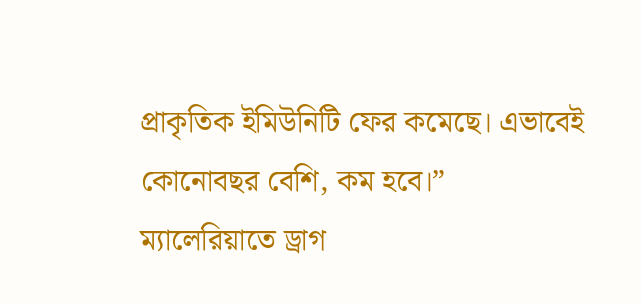প্রাকৃতিক ইমিউনিটি ফের কমেছে। এভাবেই কোনোবছর বেশি, কম হবে।” ম্যালেরিয়াতে ড্রাগ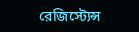রেজিস্ট্যেন্স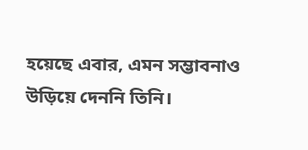হয়েছে এবার, এমন সম্ভাবনাও উড়িয়ে দেননি তিনি।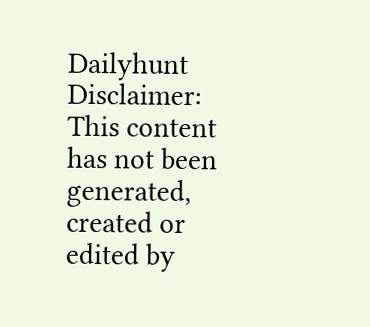Dailyhunt
Disclaimer: This content has not been generated, created or edited by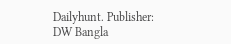Dailyhunt. Publisher: DW Bangla